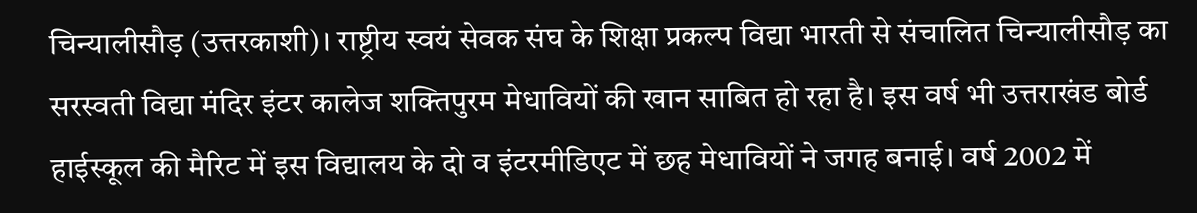चिन्यालीसौड़ (उत्तरकाशी)। राष्ट्रीय स्वयं सेवक संघ के शिक्षा प्रकल्प विद्या भारती से संचालित चिन्यालीसौड़ का सरस्वती विद्या मंदिर इंटर कालेज शक्तिपुरम मेधावियों की खान साबित हो रहा है। इस वर्ष भी उत्तराखंड बोर्ड हाईस्कूल की मैरिट में इस विद्यालय के दो व इंटरमीडिएट में छह मेधावियों ने जगह बनाई। वर्ष 2002 में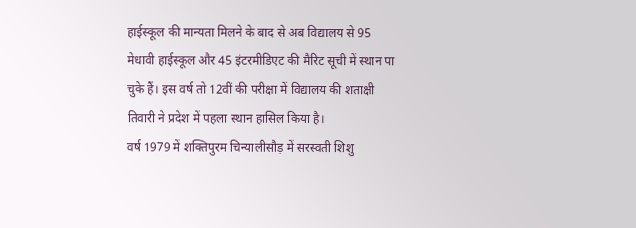हाईस्कूल की मान्यता मिलने के बाद से अब विद्यालय से 95 मेधावी हाईस्कूल और 45 इंटरमीडिएट की मैरिट सूची में स्थान पा चुके हैं। इस वर्ष तो 12वीं की परीक्षा में विद्यालय की शताक्षी तिवारी ने प्रदेश में पहला स्थान हासिल किया है।
वर्ष 1979 में शक्तिपुरम चिन्यालीसौड़ में सरस्वती शिशु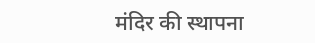मंदिर की स्थापना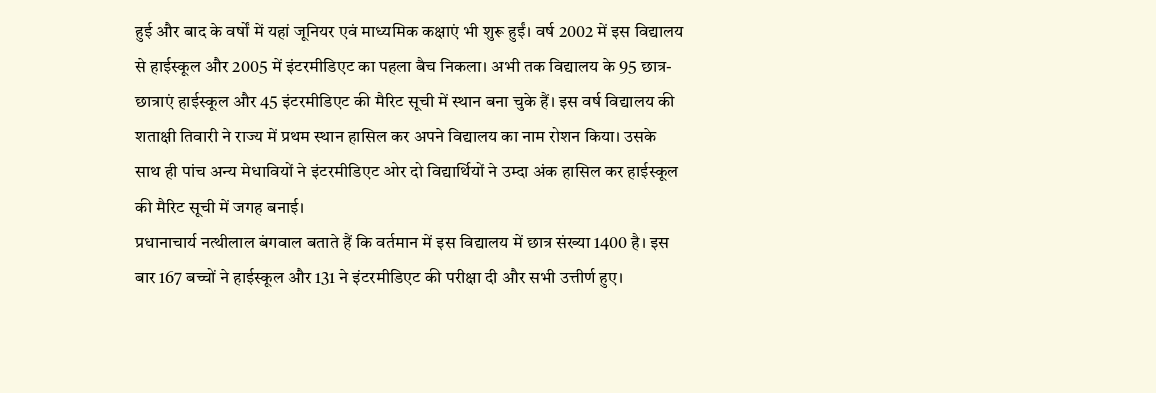हुई और बाद के वर्षों में यहां जूनियर एवं माध्यमिक कक्षाएं भी शुरू हुईं। वर्ष 2002 में इस विद्यालय से हाईस्कूल और 2005 में इंटरमीडिएट का पहला बैच निकला। अभी तक विद्यालय के 95 छात्र-छात्राएं हाईस्कूल और 45 इंटरमीडिएट की मैरिट सूची में स्थान बना चुके हैं। इस वर्ष विद्यालय की शताक्षी तिवारी ने राज्य में प्रथम स्थान हासिल कर अपने विद्यालय का नाम रोशन किया। उसके साथ ही पांच अन्य मेधावियों ने इंटरमीडिएट ओर दो विद्यार्थियों ने उम्दा अंक हासिल कर हाईस्कूल की मैरिट सूची में जगह बनाई।
प्रधानाचार्य नत्थीलाल बंगवाल बताते हैं कि वर्तमान में इस विद्यालय में छात्र संख्या 1400 है। इस बार 167 बच्चों ने हाईस्कूल और 131 ने इंटरमीडिएट की परीक्षा दी और सभी उत्तीर्ण हुए।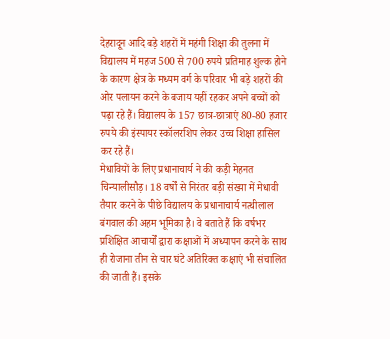देहरादून आदि बड़े शहरों में महंगी शिक्षा की तुलना में विद्यालय में महज 500 से 700 रुपये प्रतिमाह शुल्क होने के कारण क्षेत्र के मध्यम वर्ग के परिवार भी बड़े शहरों की ओर पलायन करने के बजाय यहीं रहकर अपने बच्चों को पढ़ा रहे हैं। विद्यालय के 157 छात्र-छात्राएं 80-80 हजार रुपये की इंस्पायर स्कॉलरशिप लेकर उच्च शिक्षा हासिल कर रहे हैं।
मेधावियों के लिए प्रधानाचार्य ने की कड़ी मेहनत
चिन्यालीसौड़। 18 वर्षों से निरंतर बड़ी संख्या में मेधावी तैयार करने के पीछे विद्यालय के प्रधानाचार्य नत्थीलाल बंगवाल की अहम भूमिका है। वे बताते हैं कि वर्षभर प्रशिक्षित आचार्यों द्वारा कक्षाओं में अध्यापन करने के साथ ही रोजाना तीन से चार घंटे अतिरिक्त कक्षाएं भी संचालित की जाती हैं। इसके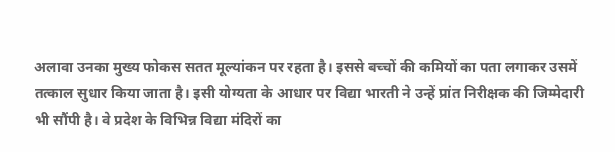अलावा उनका मुख्य फोकस सतत मूल्यांकन पर रहता है। इससे बच्चों की कमियों का पता लगाकर उसमें तत्काल सुधार किया जाता है। इसी योग्यता के आधार पर विद्या भारती ने उन्हें प्रांत निरीक्षक की जिम्मेदारी भी सौंपी है। वे प्रदेश के विभिन्न विद्या मंदिरों का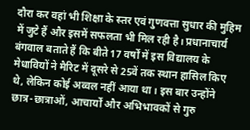दौरा कर वहां भी शिक्षा के स्तर एवं गुणवत्ता सुधार की मुहिम में जुटे हैं और इसमें सफलता भी मिल रही है। प्रधानाचार्य बंगवाल बताते हैं कि बीते 17 वर्षों में इस विद्यालय के मेधावियों ने मैरिट में दूसरे से 25वें तक स्थान हासिल किए थे, लेकिन कोई अव्वल नहीं आया था। इस बार उन्होंने छात्र-छात्राओं, आचार्यों और अभिभावकों से गुरु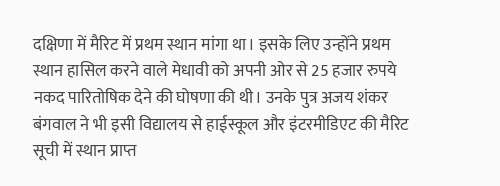दक्षिणा में मैरिट में प्रथम स्थान मांगा था। इसके लिए उन्होंने प्रथम स्थान हासिल करने वाले मेधावी को अपनी ओर से 25 हजार रुपये नकद पारितोषिक देने की घोषणा की थी। उनके पुत्र अजय शंकर बंगवाल ने भी इसी विद्यालय से हाईस्कूल और इंटरमीडिएट की मैरिट सूची में स्थान प्राप्त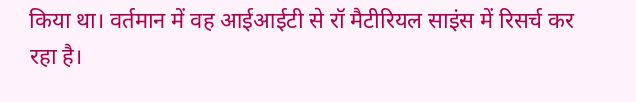किया था। वर्तमान में वह आईआईटी से रॉ मैटीरियल साइंस में रिसर्च कर रहा है।